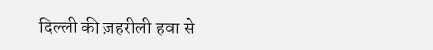दिल्ली की ज़हरीली हवा से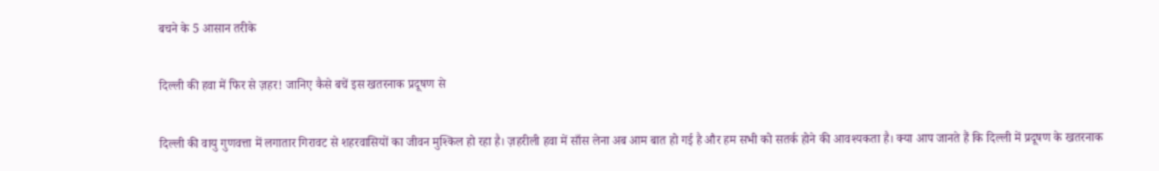बचने के 5 आसान तरीके

दिल्ली की हवा में फिर से ज़हर! जानिए कैसे बचें इस खतरनाक प्रदूषण से

दिल्ली की वायु गुणवत्ता में लगातार गिरावट से शहरवासियों का जीवन मुश्किल हो रहा है। ज़हरीली हवा में साँस लेना अब आम बात हो गई है और हम सभी को सतर्क होने की आवश्यकता है। क्या आप जानते हैं कि दिल्ली में प्रदूषण के खतरनाक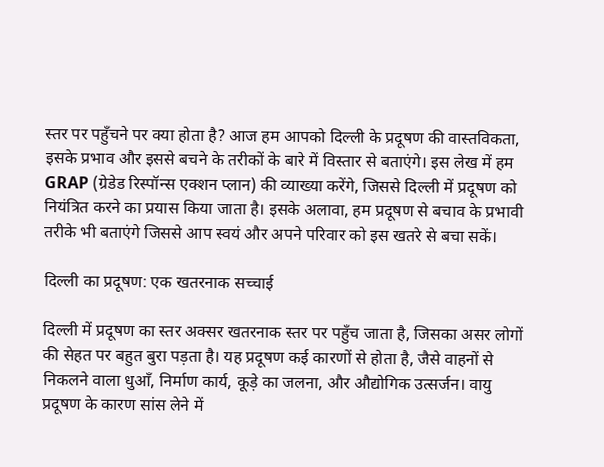स्तर पर पहुँचने पर क्या होता है? आज हम आपको दिल्ली के प्रदूषण की वास्तविकता, इसके प्रभाव और इससे बचने के तरीकों के बारे में विस्तार से बताएंगे। इस लेख में हम GRAP (ग्रेडेड रिस्पॉन्स एक्शन प्लान) की व्याख्या करेंगे, जिससे दिल्ली में प्रदूषण को नियंत्रित करने का प्रयास किया जाता है। इसके अलावा, हम प्रदूषण से बचाव के प्रभावी तरीके भी बताएंगे जिससे आप स्वयं और अपने परिवार को इस खतरे से बचा सकें।

दिल्ली का प्रदूषण: एक खतरनाक सच्चाई

दिल्ली में प्रदूषण का स्तर अक्सर खतरनाक स्तर पर पहुँच जाता है, जिसका असर लोगों की सेहत पर बहुत बुरा पड़ता है। यह प्रदूषण कई कारणों से होता है, जैसे वाहनों से निकलने वाला धुआँ, निर्माण कार्य, कूड़े का जलना, और औद्योगिक उत्सर्जन। वायु प्रदूषण के कारण सांस लेने में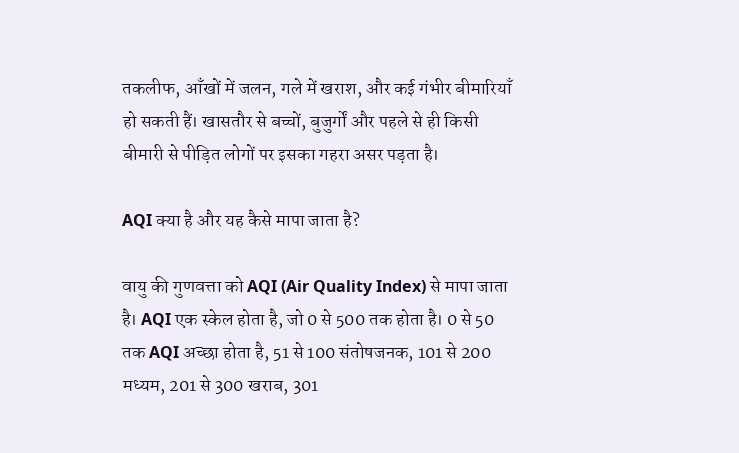तकलीफ, आँखों में जलन, गले में खराश, और कई गंभीर बीमारियाँ हो सकती हैं। खासतौर से बच्चों, बुजुर्गों और पहले से ही किसी बीमारी से पीड़ित लोगों पर इसका गहरा असर पड़ता है।

AQI क्या है और यह कैसे मापा जाता है?

वायु की गुणवत्ता को AQI (Air Quality Index) से मापा जाता है। AQI एक स्केल होता है, जो 0 से 500 तक होता है। 0 से 50 तक AQI अच्छा होता है, 51 से 100 संतोषजनक, 101 से 200 मध्यम, 201 से 300 खराब, 301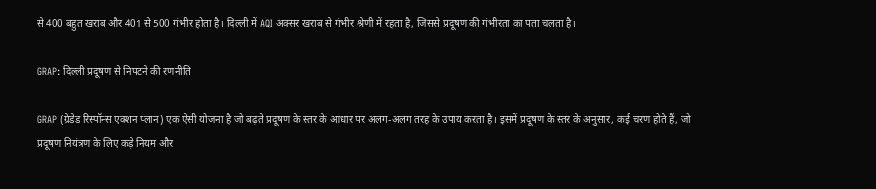से 400 बहुत खराब और 401 से 500 गंभीर होता है। दिल्ली में AQI अक्सर खराब से गंभीर श्रेणी में रहता है, जिससे प्रदूषण की गंभीरता का पता चलता है।

GRAP: दिल्ली प्रदूषण से निपटने की रणनीति

GRAP (ग्रेडेड रिस्पॉन्स एक्शन प्लान) एक ऐसी योजना है जो बढ़ते प्रदूषण के स्तर के आधार पर अलग-अलग तरह के उपाय करता है। इसमें प्रदूषण के स्तर के अनुसार, कई चरण होते हैं, जो प्रदूषण नियंत्रण के लिए कड़े नियम और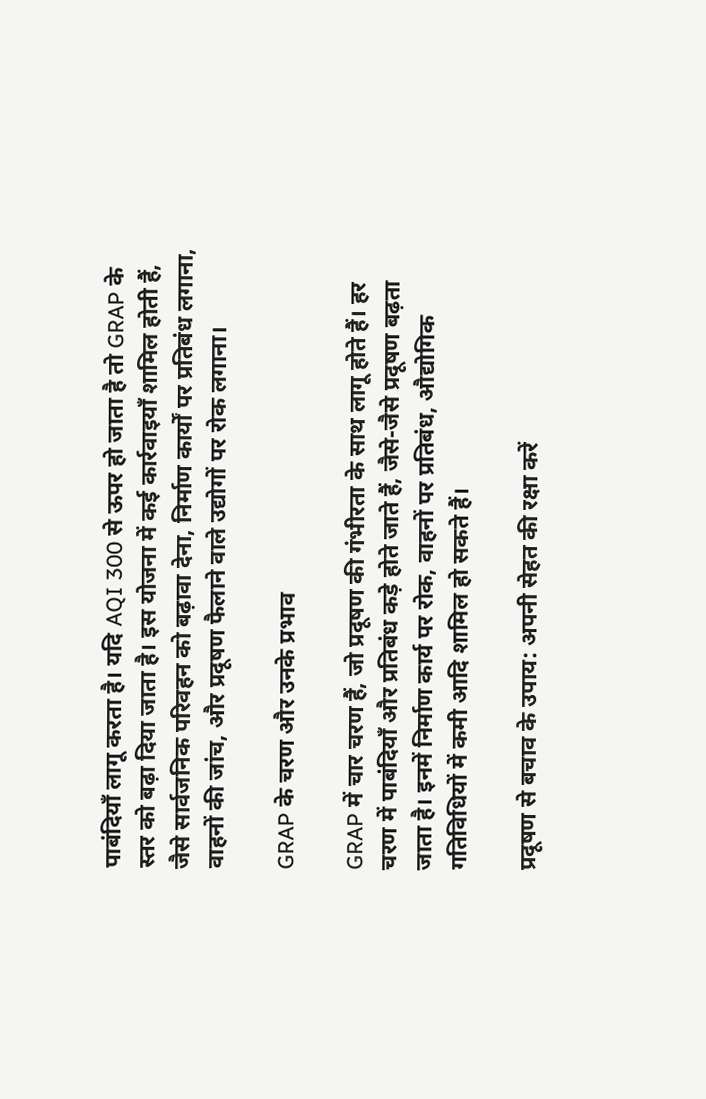पाबंदियाँ लागू करता है। यदि AQI 300 से ऊपर हो जाता है तो GRAP के स्तर को बढ़ा दिया जाता है। इस योजना में कई कार्रवाइयाँ शामिल होती हैं, जैसे सार्वजनिक परिवहन को बढ़ावा देना, निर्माण कार्यों पर प्रतिबंध लगाना, वाहनों की जांच, और प्रदूषण फैलाने वाले उद्योगों पर रोक लगाना।

GRAP के चरण और उनके प्रभाव

GRAP में चार चरण हैं, जो प्रदूषण की गंभीरता के साथ लागू होते हैं। हर चरण में पाबंदियाँ और प्रतिबंध कड़े होते जाते हैं, जैसे-जैसे प्रदूषण बढ़ता जाता है। इनमें निर्माण कार्य पर रोक, वाहनों पर प्रतिबंध, औद्योगिक गतिविधियों में कमी आदि शामिल हो सकते हैं।

प्रदूषण से बचाव के उपाय: अपनी सेहत की रक्षा करें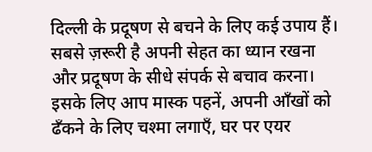दिल्ली के प्रदूषण से बचने के लिए कई उपाय हैं। सबसे ज़रूरी है अपनी सेहत का ध्यान रखना और प्रदूषण के सीधे संपर्क से बचाव करना। इसके लिए आप मास्क पहनें, अपनी आँखों को ढँकने के लिए चश्मा लगाएँ, घर पर एयर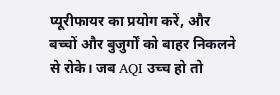प्यूरीफायर का प्रयोग करें, और बच्चों और बुजुर्गों को बाहर निकलने से रोके। जब AQI उच्च हो तो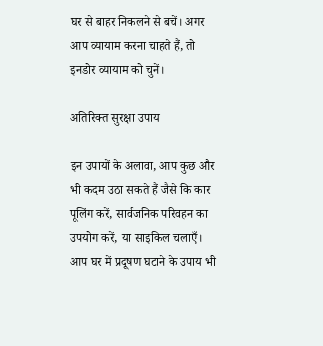घर से बाहर निकलने से बचें। अगर आप व्यायाम करना चाहते हैं, तो इनडोर व्यायाम को चुनें।

अतिरिक्त सुरक्षा उपाय

इन उपायों के अलावा, आप कुछ और भी कदम उठा सकते हैं जैसे कि कार पूलिंग करें, सार्वजनिक परिवहन का उपयोग करें, या साइकिल चलाएँ। आप घर में प्रदूषण घटाने के उपाय भी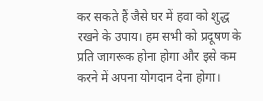कर सकते हैं जैसे घर में हवा को शुद्ध रखने के उपाय। हम सभी को प्रदूषण के प्रति जागरूक होना होगा और इसे कम करने में अपना योगदान देना होगा।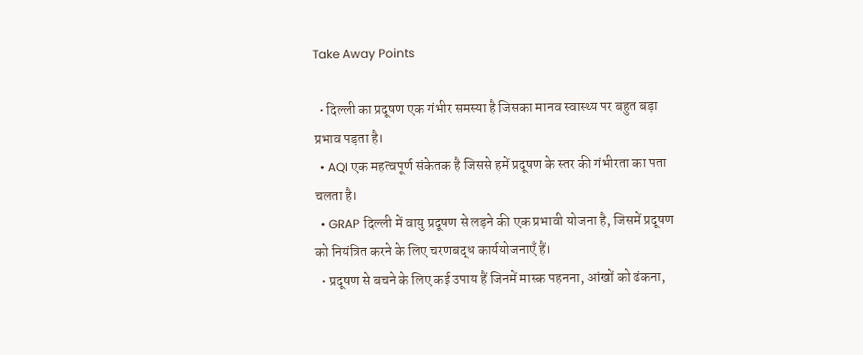Take Away Points

  • दिल्ली का प्रदूषण एक गंभीर समस्या है जिसका मानव स्वास्थ्य पर बहुत बड़ा प्रभाव पड़ता है।
  • AQI एक महत्वपूर्ण संकेतक है जिससे हमें प्रदूषण के स्तर की गंभीरता का पता चलता है।
  • GRAP दिल्ली में वायु प्रदूषण से लड़ने की एक प्रभावी योजना है, जिसमें प्रदूषण को नियंत्रित करने के लिए चरणबद्ध कार्ययोजनाएँ हैं।
  • प्रदूषण से बचने के लिए कई उपाय हैं जिनमें मास्क पहनना, आंखों को ढंकना,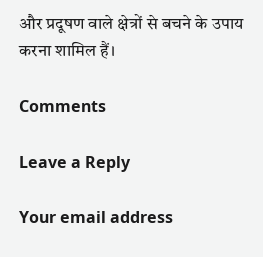और प्रदूषण वाले क्षेत्रों से बचने के उपाय करना शामिल हैं।

Comments

Leave a Reply

Your email address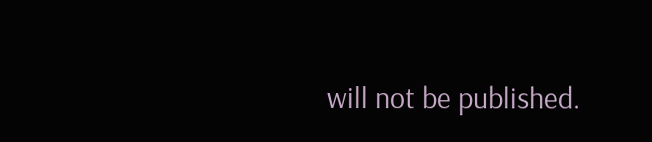will not be published.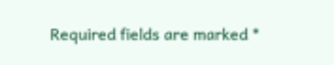Required fields are marked *